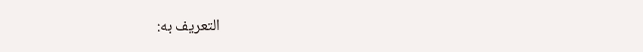التعريف به: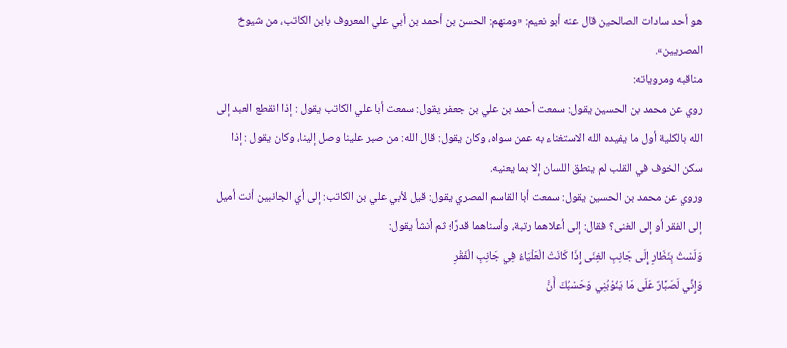هو أحد سادات الصالحين قال عنه أبو نعيم: «ومنهم: الحسن بن أحمد بن أبي علي المعروف بابن الكاتب، من شيوخ المصريين».
مناقبه ومروياته:
روي عن محمد بن الحسين يقول: سمعت أحمد بن علي بن جعفر يقول: سمعت أبا علي الكاتب يقول : إذا انقطع العبد إلى الله بالكلية أول ما يفيده الله الاستغناء به عمن سواه، وكان يقول: قال الله: من صبر علينا وصل إلينا، وكان يقول : إذا سكن الخوف في القلب لم ينطق اللسان إلا بما يعنيه.
وروي عن محمد بن الحسين يقول: سمعت أبا القاسم المصري يقول: قيل لأبي علي بن الكاتب: إلى أي الجانبين أنت أميل إلى الفقر أو إلى الغنى؟ فقال: إلى أعلاهما رتبة، وأسناهما قدرًا؛ ثم أنشأ يقول:
وَلَسْتُ بِنَظَارِ إِلَى جَانِبِ الغِنَى إِذَا كَانَتْ الْعَلْيَاءُ فِي جَانِبِ الْفَقْرِ
وَإِنِّي لَصَبَّارٌ عَلَى مَا يَنُوْبُنِي وَحَسْبُكَ أَنَّ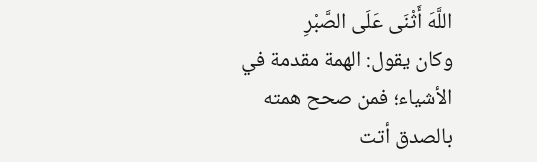اللَّهَ أَثْنَى عَلَى الصَّبْرِ
وكان يقول: الهمة مقدمة في الأشياء؛ فمن صحح همته بالصدق أتت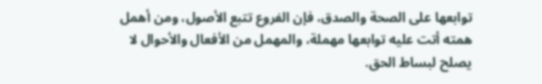توابعها على الصحة والصدق، فإن الفروع تتبع الأصول، ومن أهمل همته أتت عليه توابعها مهملة، والمهمل من الأفعال والأحوال لا يصلح لبساط الحق.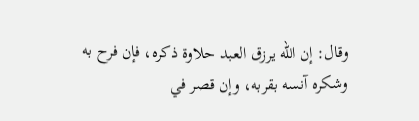وقال: إن الله يرزق العبد حلاوة ذكره، فإن فرح به وشكره آنسه بقربه، وإن قصر في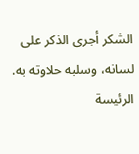الشكر أجرى الذكر على لسانه، وسلبه حلاوته به.
الرئيسة